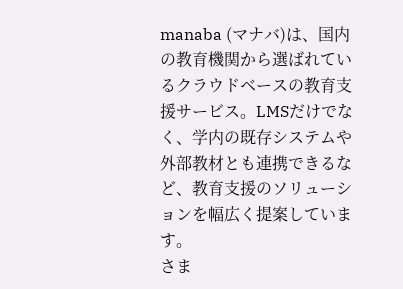manaba (マナバ)は、国内の教育機関から選ばれているクラウドベースの教育支援サービス。LMSだけでなく、学内の既存システムや外部教材とも連携できるなど、教育支援のソリューションを幅広く提案しています。
さま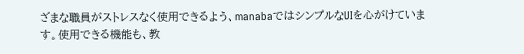ざまな職員がストレスなく使用できるよう、manabaではシンプルなUIを心がけています。使用できる機能も、教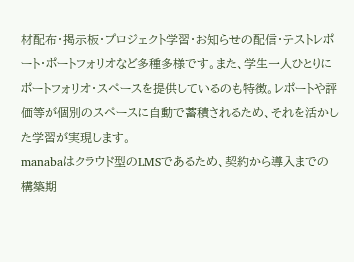材配布・掲示板・プロジェクト学習・お知らせの配信・テストレポート・ポートフォリオなど多種多様です。また、学生一人ひとりにポートフォリオ・スペースを提供しているのも特徴。レポートや評価等が個別のスペースに自動で蓄積されるため、それを活かした学習が実現します。
manabaはクラウド型のLMSであるため、契約から導入までの構築期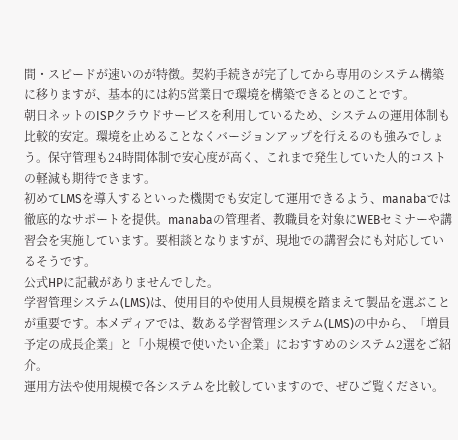間・スピードが速いのが特徴。契約手続きが完了してから専用のシステム構築に移りますが、基本的には約5営業日で環境を構築できるとのことです。
朝日ネットのISPクラウドサービスを利用しているため、システムの運用体制も比較的安定。環境を止めることなくバージョンアップを行えるのも強みでしょう。保守管理も24時間体制で安心度が高く、これまで発生していた人的コストの軽減も期待できます。
初めてLMSを導入するといった機関でも安定して運用できるよう、manabaでは徹底的なサポートを提供。manabaの管理者、教職員を対象にWEBセミナーや講習会を実施しています。要相談となりますが、現地での講習会にも対応しているそうです。
公式HPに記載がありませんでした。
学習管理システム(LMS)は、使用目的や使用人員規模を踏まえて製品を選ぶことが重要です。本メディアでは、数ある学習管理システム(LMS)の中から、「増員予定の成長企業」と「小規模で使いたい企業」におすすめのシステム2選をご紹介。
運用方法や使用規模で各システムを比較していますので、ぜひご覧ください。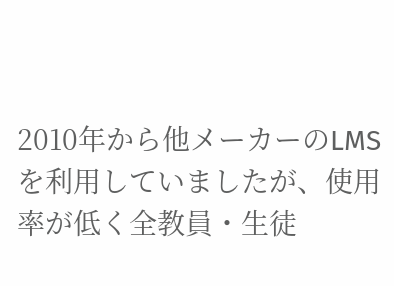2010年から他メーカーのLMSを利用していましたが、使用率が低く全教員・生徒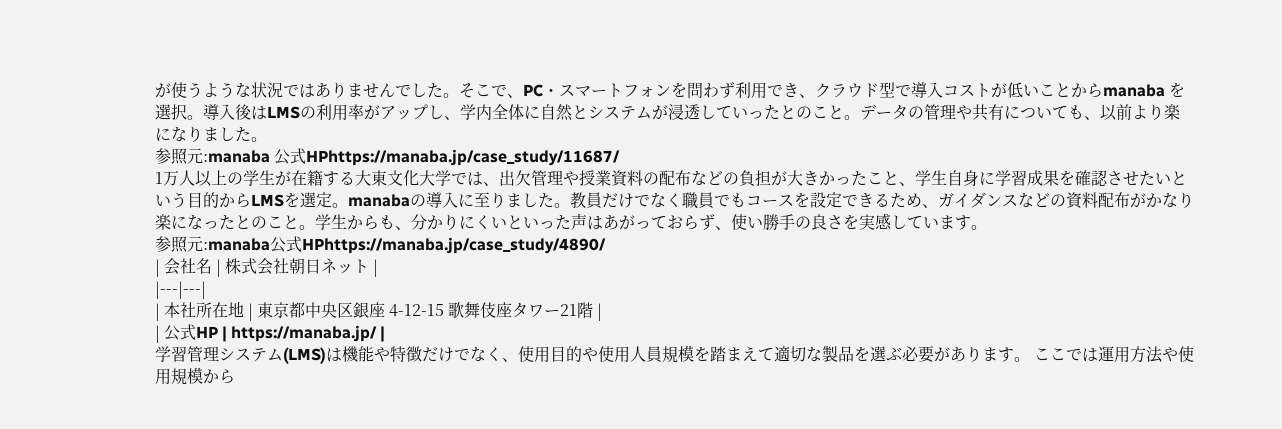が使うような状況ではありませんでした。そこで、PC・スマートフォンを問わず利用でき、クラウド型で導入コストが低いことからmanaba を選択。導入後はLMSの利用率がアップし、学内全体に自然とシステムが浸透していったとのこと。データの管理や共有についても、以前より楽になりました。
参照元:manaba 公式HPhttps://manaba.jp/case_study/11687/
1万人以上の学生が在籍する大東文化大学では、出欠管理や授業資料の配布などの負担が大きかったこと、学生自身に学習成果を確認させたいという目的からLMSを選定。manabaの導入に至りました。教員だけでなく職員でもコースを設定できるため、ガイダンスなどの資料配布がかなり楽になったとのこと。学生からも、分かりにくいといった声はあがっておらず、使い勝手の良さを実感しています。
参照元:manaba公式HPhttps://manaba.jp/case_study/4890/
| 会社名 | 株式会社朝日ネット |
|---|---|
| 本社所在地 | 東京都中央区銀座 4-12-15 歌舞伎座タワー21階 |
| 公式HP | https://manaba.jp/ |
学習管理システム(LMS)は機能や特徴だけでなく、使用目的や使用人員規模を踏まえて適切な製品を選ぶ必要があります。 ここでは運用方法や使用規模から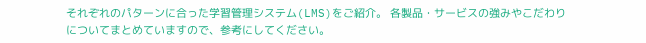それぞれのパターンに合った学習管理システム(LMS)をご紹介。 各製品・サービスの強みやこだわりについてまとめていますので、参考にしてください。